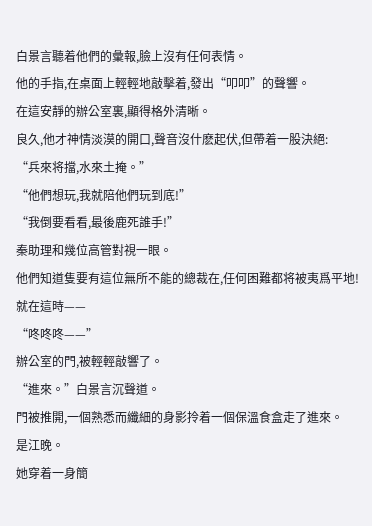白景言聽着他們的彙報,臉上沒有任何表情。
他的手指,在桌面上輕輕地敲擊着,發出“叩叩”的聲響。
在這安靜的辦公室裏,顯得格外清晰。
良久,他才神情淡漠的開口,聲音沒什麽起伏,但帶着一股決絕:
“兵來将擋,水來土掩。”
“他們想玩,我就陪他們玩到底!”
“我倒要看看,最後鹿死誰手!”
秦助理和幾位高管對視一眼。
他們知道隻要有這位無所不能的總裁在,任何困難都将被夷爲平地!
就在這時——
“咚咚咚——”
辦公室的門,被輕輕敲響了。
“進來。”白景言沉聲道。
門被推開,一個熟悉而纖細的身影拎着一個保溫食盒走了進來。
是江晚。
她穿着一身簡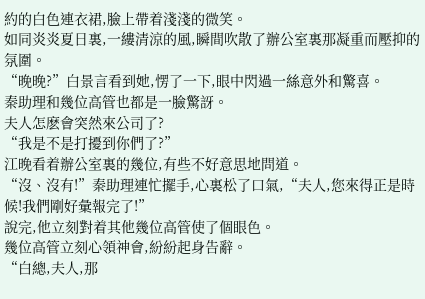約的白色連衣裙,臉上帶着淺淺的微笑。
如同炎炎夏日裏,一縷清涼的風,瞬間吹散了辦公室裏那凝重而壓抑的氛圍。
“晚晚?”白景言看到她,愣了一下,眼中閃過一絲意外和驚喜。
秦助理和幾位高管也都是一臉驚訝。
夫人怎麽會突然來公司了?
“我是不是打擾到你們了?”
江晚看着辦公室裏的幾位,有些不好意思地問道。
“沒、沒有!”秦助理連忙擺手,心裏松了口氣,“夫人,您來得正是時候!我們剛好彙報完了!”
說完,他立刻對着其他幾位高管使了個眼色。
幾位高管立刻心領神會,紛紛起身告辭。
“白總,夫人,那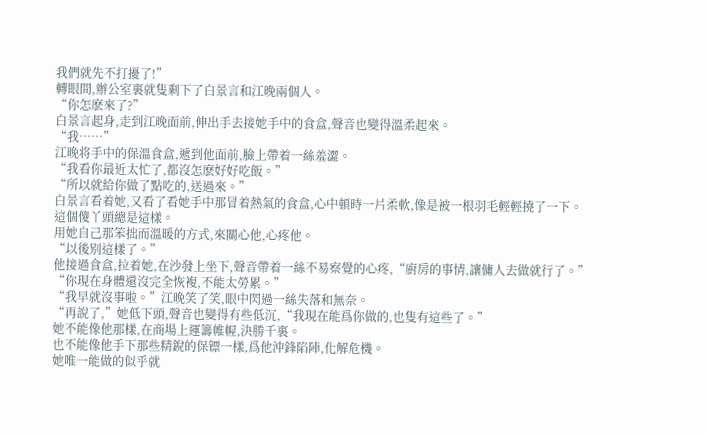我們就先不打擾了!”
轉眼間,辦公室裏就隻剩下了白景言和江晚兩個人。
“你怎麽來了?”
白景言起身,走到江晚面前,伸出手去接她手中的食盒,聲音也變得溫柔起來。
“我……”
江晚将手中的保溫食盒,遞到他面前,臉上帶着一絲羞澀。
“我看你最近太忙了,都沒怎麽好好吃飯。”
“所以就給你做了點吃的,送過來。”
白景言看着她,又看了看她手中那冒着熱氣的食盒,心中頓時一片柔軟,像是被一根羽毛輕輕撓了一下。
這個傻丫頭總是這樣。
用她自己那笨拙而溫暖的方式,來關心他,心疼他。
“以後别這樣了。”
他接過食盒,拉着她,在沙發上坐下,聲音帶着一絲不易察覺的心疼,“廚房的事情,讓傭人去做就行了。”
“你現在身體還沒完全恢複,不能太勞累。”
“我早就沒事啦。”江晚笑了笑,眼中閃過一絲失落和無奈。
“再說了,”她低下頭,聲音也變得有些低沉,“我現在能爲你做的,也隻有這些了。”
她不能像他那樣,在商場上運籌帷幄,決勝千裏。
也不能像他手下那些精銳的保镖一樣,爲他沖鋒陷陣,化解危機。
她唯一能做的似乎就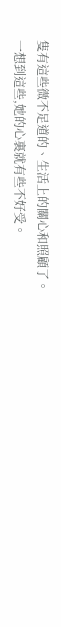隻有這些微不足道的、生活上的關心和照顧了。
一想到這些,她的心裏就有些不好受。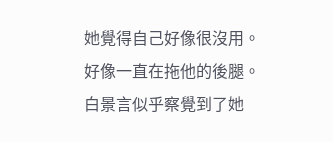她覺得自己好像很沒用。
好像一直在拖他的後腿。
白景言似乎察覺到了她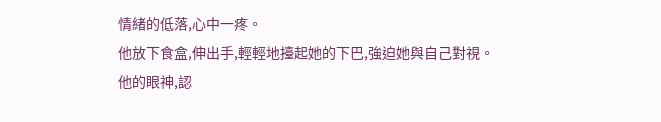情緒的低落,心中一疼。
他放下食盒,伸出手,輕輕地擡起她的下巴,強迫她與自己對視。
他的眼神,認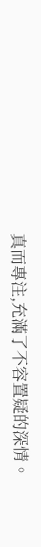真而專注,充滿了不容置疑的深情。